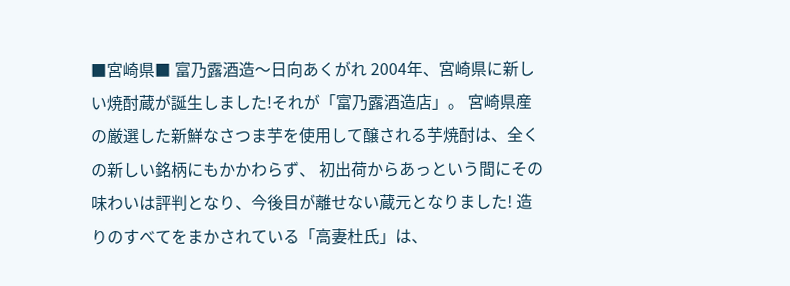■宮崎県■ 富乃露酒造〜日向あくがれ 2004年、宮崎県に新しい焼酎蔵が誕生しました!それが「富乃露酒造店」。 宮崎県産の厳選した新鮮なさつま芋を使用して醸される芋焼酎は、全くの新しい銘柄にもかかわらず、 初出荷からあっという間にその味わいは評判となり、今後目が離せない蔵元となりました! 造りのすべてをまかされている「高妻杜氏」は、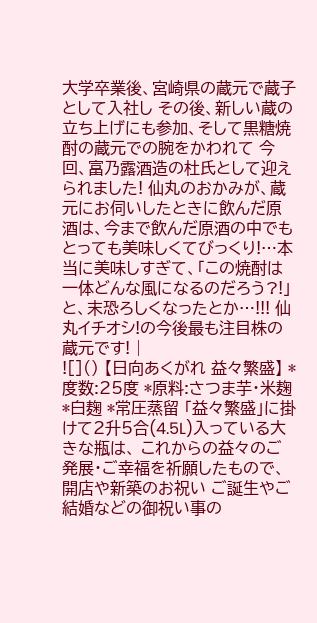大学卒業後、宮崎県の蔵元で蔵子として入社し その後、新しい蔵の立ち上げにも参加、そして黒糖焼酎の蔵元での腕をかわれて 今回、富乃露酒造の杜氏として迎えられました! 仙丸のおかみが、蔵元にお伺いしたときに飲んだ原酒は、今まで飲んだ原酒の中でも とっても美味しくてびっくり!…本当に美味しすぎて、「この焼酎は一体どんな風になるのだろう?!」 と、末恐ろしくなったとか…!!! 仙丸イチオシ!の今後最も注目株の蔵元です! |
![]() 【日向あくがれ 益々繁盛】 *度数:25度 *原料:さつま芋・米麹 *白麹 *常圧蒸留 「益々繁盛」に掛けて2升5合(4.5L)入っている大きな瓶は、 これからの益々のご発展・ご幸福を祈願したもので、開店や新築のお祝い ご誕生やご結婚などの御祝い事の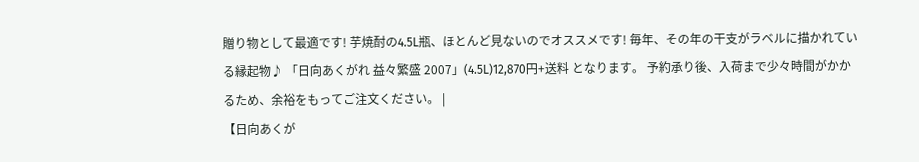贈り物として最適です! 芋焼酎の4.5L瓶、ほとんど見ないのでオススメです! 毎年、その年の干支がラベルに描かれている縁起物♪ 「日向あくがれ 益々繁盛 2007」(4.5L)12,870円+送料 となります。 予約承り後、入荷まで少々時間がかかるため、余裕をもってご注文ください。 |
【日向あくが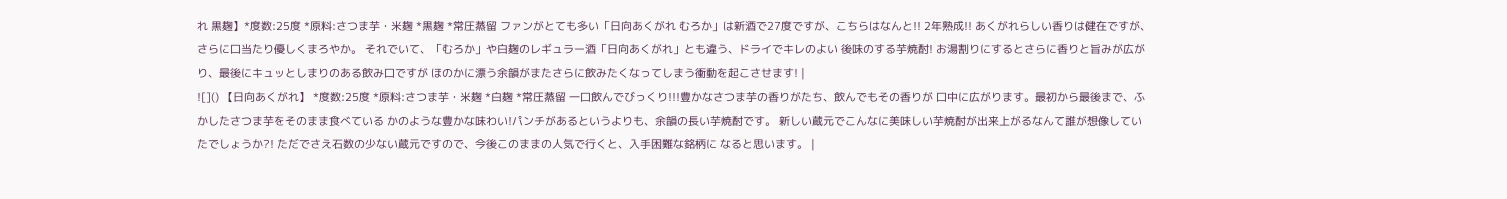れ 黒麹】*度数:25度 *原料:さつま芋・米麹 *黒麹 *常圧蒸留 ファンがとても多い「日向あくがれ むろか」は新酒で27度ですが、こちらはなんと!! 2年熟成!! あくがれらしい香りは健在ですが、さらに口当たり優しくまろやか。 それでいて、「むろか」や白麹のレギュラー酒「日向あくがれ」とも違う、ドライでキレのよい 後味のする芋焼酎! お湯割りにするとさらに香りと旨みが広がり、最後にキュッとしまりのある飲み口ですが ほのかに漂う余韻がまたさらに飲みたくなってしまう衝動を起こさせます! |
![]() 【日向あくがれ】 *度数:25度 *原料:さつま芋・米麹 *白麹 *常圧蒸留 一口飲んでびっくり!!!豊かなさつま芋の香りがたち、飲んでもその香りが 口中に広がります。最初から最後まで、ふかしたさつま芋をそのまま食べている かのような豊かな味わい!パンチがあるというよりも、余韻の長い芋焼酎です。 新しい蔵元でこんなに美味しい芋焼酎が出来上がるなんて誰が想像していたでしょうか?! ただでさえ石数の少ない蔵元ですので、今後このままの人気で行くと、入手困難な銘柄に なると思います。 |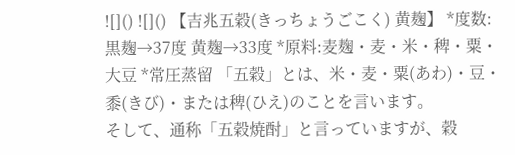![]() ![]() 【吉兆五穀(きっちょうごこく) 黄麹】 *度数:黒麹→37度 黄麹→33度 *原料:麦麹・麦・米・稗・粟・大豆 *常圧蒸留 「五穀」とは、米・麦・粟(あわ)・豆・黍(きび)・または稗(ひえ)のことを言います。
そして、通称「五穀焼酎」と言っていますが、穀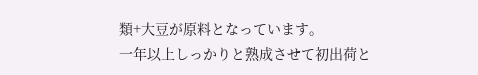類+大豆が原料となっています。
一年以上しっかりと熟成させて初出荷と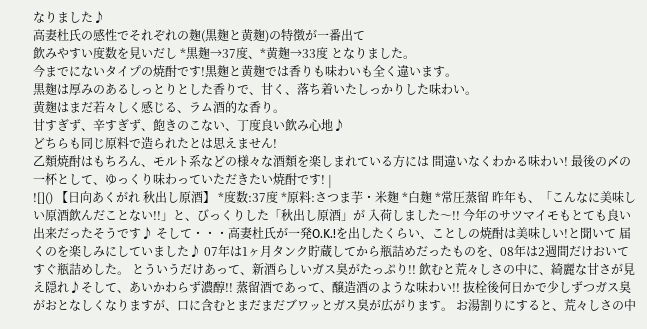なりました♪
高妻杜氏の感性でそれぞれの麹(黒麹と黄麹)の特徴が一番出て
飲みやすい度数を見いだし *黒麹→37度、*黄麹→33度 となりました。
今までにないタイプの焼酎です!黒麹と黄麹では香りも味わいも全く違います。
黒麹は厚みのあるしっとりとした香りで、甘く、落ち着いたしっかりした味わい。
黄麹はまだ若々しく感じる、ラム酒的な香り。
甘すぎず、辛すぎず、飽きのこない、丁度良い飲み心地♪
どちらも同じ原料で造られたとは思えません!
乙類焼酎はもちろん、モルト系などの様々な酒類を楽しまれている方には 間違いなくわかる味わい! 最後の〆の一杯として、ゆっくり味わっていただきたい焼酎です! |
![]() 【日向あくがれ 秋出し原酒】 *度数:37度 *原料:さつま芋・米麹 *白麹 *常圧蒸留 昨年も、「こんなに美味しい原酒飲んだことない!!」と、びっくりした「秋出し原酒」が 入荷しました〜!! 今年のサツマイモもとても良い出来だったそうです♪ そして・・・高妻杜氏が一発O.K.!を出したくらい、ことしの焼酎は美味しい!と聞いて 届くのを楽しみにしていました♪ 07年は1ヶ月タンク貯蔵してから瓶詰めだったものを、08年は2週間だけおいてすぐ瓶詰めした。 とういうだけあって、新酒らしいガス臭がたっぷり!! 飲むと荒々しさの中に、綺麗な甘さが見え隠れ♪そして、あいかわらず濃醇!! 蒸留酒であって、醸造酒のような味わい!! 抜栓後何日かで少しずつガス臭がおとなしくなりますが、口に含むとまだまだブワッとガス臭が広がります。 お湯割りにすると、荒々しさの中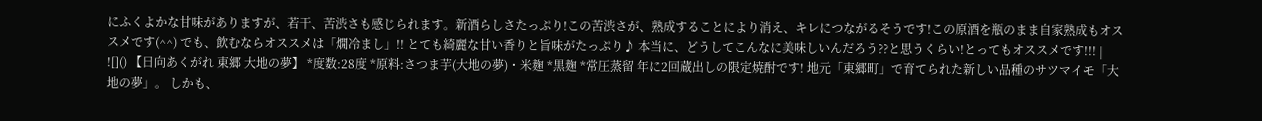にふくよかな甘味がありますが、若干、苦渋さも感じられます。新酒らしさたっぷり!この苦渋さが、熟成することにより消え、キレにつながるそうです!この原酒を瓶のまま自家熟成もオススメです(^^) でも、飲むならオススメは「燗冷まし」!! とても綺麗な甘い香りと旨味がたっぷり♪ 本当に、どうしてこんなに美味しいんだろう??と思うくらい!とってもオススメです!!! |
![]() 【日向あくがれ 東郷 大地の夢】 *度数:28度 *原料:さつま芋(大地の夢)・米麹 *黒麹 *常圧蒸留 年に2回蔵出しの限定焼酎です! 地元「東郷町」で育てられた新しい品種のサツマイモ「大地の夢」。 しかも、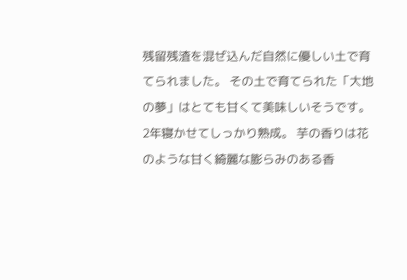残留残渣を混ぜ込んだ自然に優しい土で育てられました。 その土で育てられた「大地の夢」はとても甘くて美味しいそうです。 2年寝かせてしっかり熟成。 芋の香りは花のような甘く綺麗な膨らみのある香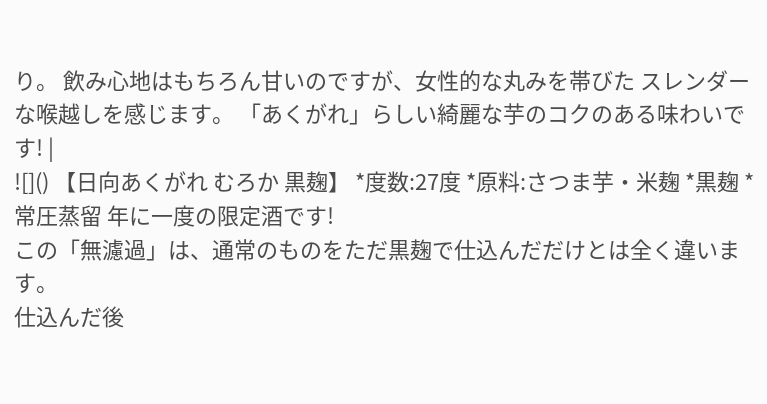り。 飲み心地はもちろん甘いのですが、女性的な丸みを帯びた スレンダーな喉越しを感じます。 「あくがれ」らしい綺麗な芋のコクのある味わいです! |
![]() 【日向あくがれ むろか 黒麹】 *度数:27度 *原料:さつま芋・米麹 *黒麹 *常圧蒸留 年に一度の限定酒です!
この「無濾過」は、通常のものをただ黒麹で仕込んだだけとは全く違います。
仕込んだ後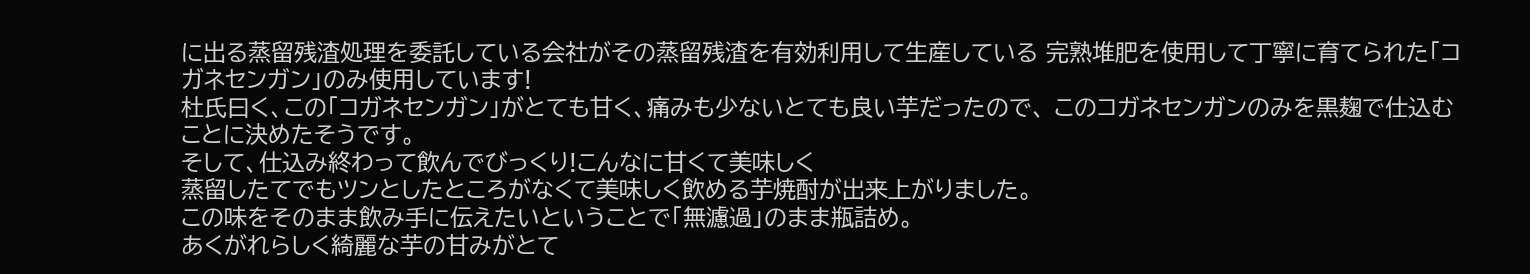に出る蒸留残渣処理を委託している会社がその蒸留残渣を有効利用して生産している 完熟堆肥を使用して丁寧に育てられた「コガネセンガン」のみ使用しています!
杜氏曰く、この「コガネセンガン」がとても甘く、痛みも少ないとても良い芋だったので、 このコガネセンガンのみを黒麹で仕込むことに決めたそうです。
そして、仕込み終わって飲んでびっくり!こんなに甘くて美味しく
蒸留したてでもツンとしたところがなくて美味しく飲める芋焼酎が出来上がりました。
この味をそのまま飲み手に伝えたいということで「無濾過」のまま瓶詰め。
あくがれらしく綺麗な芋の甘みがとて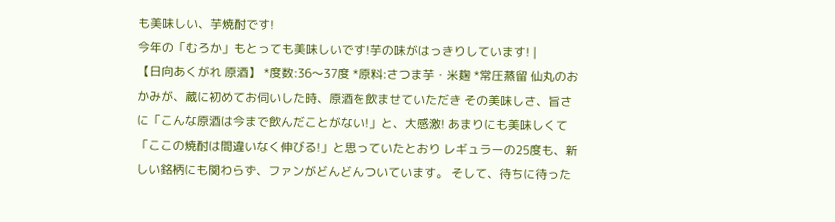も美味しい、芋焼酎です!
今年の「むろか」もとっても美味しいです!芋の味がはっきりしています! |
【日向あくがれ 原酒】 *度数:36〜37度 *原料:さつま芋・米麹 *常圧蒸留 仙丸のおかみが、蔵に初めてお伺いした時、原酒を飲ませていただき その美味しさ、旨さに「こんな原酒は今まで飲んだことがない!」と、大感激! あまりにも美味しくて「ここの焼酎は間違いなく伸びる!」と思っていたとおり レギュラーの25度も、新しい銘柄にも関わらず、ファンがどんどんついています。 そして、待ちに待った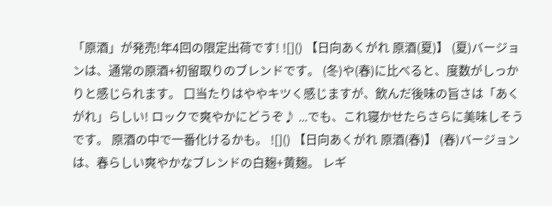「原酒」が発売!年4回の限定出荷です! ![]() 【日向あくがれ 原酒(夏)】 (夏)バージョンは、通常の原酒+初留取りのブレンドです。 (冬)や(春)に比べると、度数がしっかりと感じられます。 口当たりはややキツく感じますが、飲んだ後味の旨さは「あくがれ」らしい! ロックで爽やかにどうぞ♪ ...でも、これ寝かせたらさらに美味しそうです。 原酒の中で一番化けるかも。 ![]() 【日向あくがれ 原酒(春)】 (春)バージョンは、春らしい爽やかなブレンドの白麹+黄麹。 レギ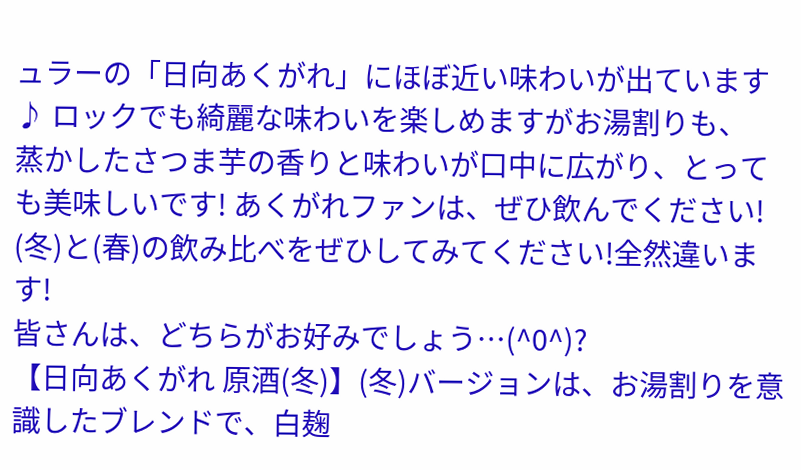ュラーの「日向あくがれ」にほぼ近い味わいが出ています♪ ロックでも綺麗な味わいを楽しめますがお湯割りも、
蒸かしたさつま芋の香りと味わいが口中に広がり、とっても美味しいです! あくがれファンは、ぜひ飲んでください! (冬)と(春)の飲み比べをぜひしてみてください!全然違います!
皆さんは、どちらがお好みでしょう…(^0^)?
【日向あくがれ 原酒(冬)】(冬)バージョンは、お湯割りを意識したブレンドで、白麹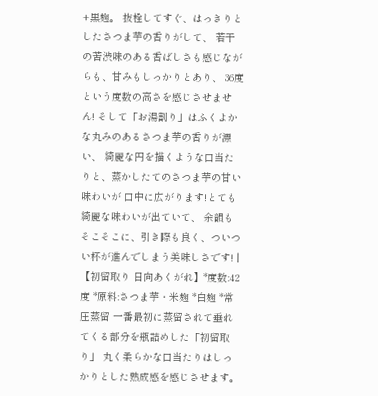+黒麹。 抜栓してすぐ、はっきりとしたさつま芋の香りがして、 若干の苦渋味のある香ばしさも感じながらも、甘みもしっかりとあり、 36度という度数の高さを感じさせません! そして「お湯割り」はふくよかな丸みのあるさつま芋の香りが漂い、 綺麗な円を描くような口当たりと、蒸かしたてのさつま芋の甘い味わいが 口中に広がります!とても綺麗な味わいが出ていて、 余韻もそこそこに、引き際も良く、ついつい杯が進んでしまう美味しさです! |
【初留取り 日向あくがれ】*度数:42度 *原料:さつま芋・米麹 *白麹 *常圧蒸留 一番最初に蒸留されて垂れてくる部分を瓶詰めした「初留取り」 丸く柔らかな口当たりはしっかりとした熟成感を感じさせます。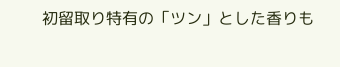初留取り特有の「ツン」とした香りも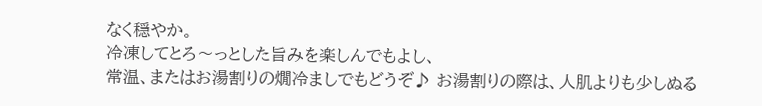なく穏やか。
冷凍してとろ〜っとした旨みを楽しんでもよし、
常温、またはお湯割りの燗冷ましでもどうぞ♪ お湯割りの際は、人肌よりも少しぬる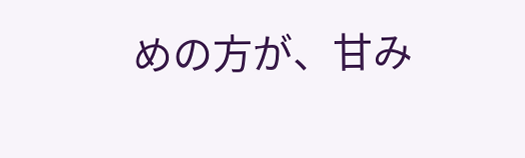めの方が、甘み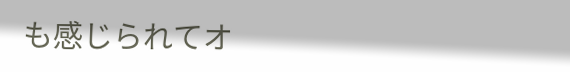も感じられてオ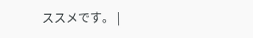ススメです。 |